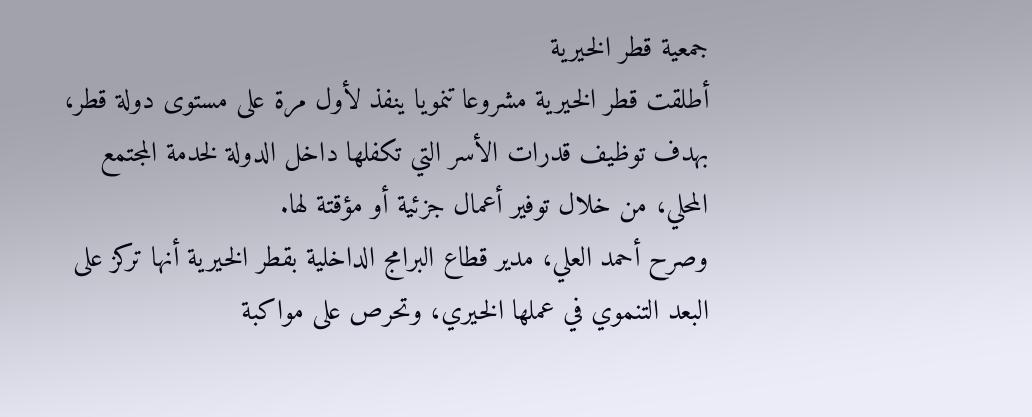جمعية قطر الخيرية
أطلقت قطر الخيرية مشروعا تنمويا ينفذ لأول مرة على مستوى دولة قطر، بهدف توظيف قدرات الأسر التي تكفلها داخل الدولة لخدمة المجتمع المحلي، من خلال توفير أعمال جزئية أو مؤقتة لها.
وصرح أحمد العلي، مدير قطاع البرامج الداخلية بقطر الخيرية أنها تركز على البعد التنموي في عملها الخيري، وتحرص على مواكبة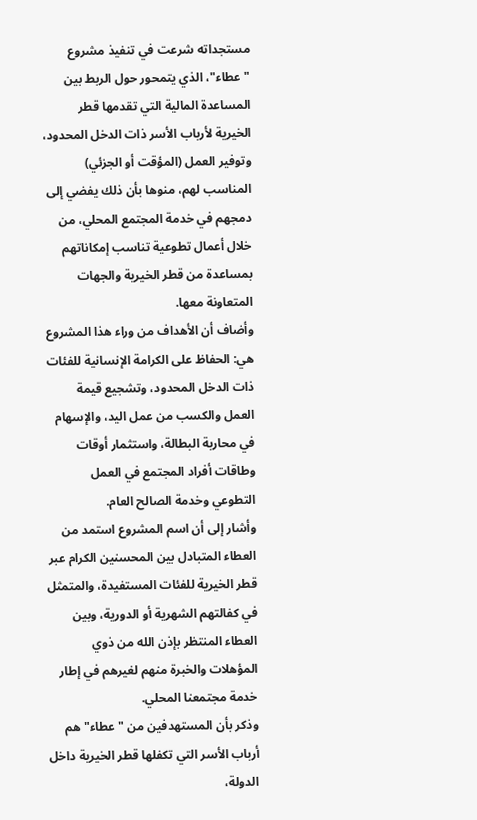مستجداته شرعت في تنفيذ مشروع "عطاء"، الذي يتمحور حول الربط بين المساعدة المالية التي تقدمها قطر الخيرية لأرباب الأسر ذات الدخل المحدود، وتوفير العمل (المؤقت أو الجزئي) المناسب لهم، منوها بأن ذلك يفضي إلى دمجهم في خدمة المجتمع المحلي، من خلال أعمال تطوعية تناسب إمكاناتهم بمساعدة من قطر الخيرية والجهات المتعاونة معها.
وأضاف أن الأهداف من وراء هذا المشروع هي: الحفاظ على الكرامة الإنسانية للفئات ذات الدخل المحدود، وتشجيع قيمة العمل والكسب من عمل اليد، والإسهام في محاربة البطالة، واستثمار أوقات وطاقات أفراد المجتمع في العمل التطوعي وخدمة الصالح العام.
وأشار إلى أن اسم المشروع استمد من العطاء المتبادل بين المحسنين الكرام عبر قطر الخيرية للفئات المستفيدة، والمتمثل في كفالتهم الشهرية أو الدورية، وبين العطاء المنتظر بإذن الله من ذوي المؤهلات والخبرة منهم لغيرهم في إطار خدمة مجتمعنا المحلي.
وذكر بأن المستهدفين من "عطاء" هم أرباب الأسر التي تكفلها قطر الخيرية داخل الدولة،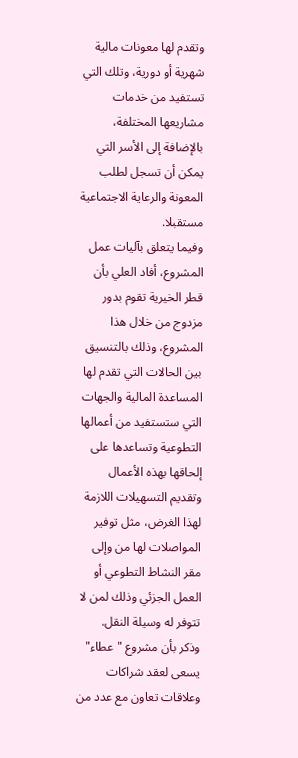وتقدم لها معونات مالية شهرية أو دورية، وتلك التي تستفيد من خدمات مشاريعها المختلفة، بالإضافة إلى الأسر التي يمكن أن تسجل لطلب المعونة والرعاية الاجتماعية مستقبلا.
وفيما يتعلق بآليات عمل المشروع، أفاد العلي بأن قطر الخيرية تقوم بدور مزدوج من خلال هذا المشروع، وذلك بالتنسيق بين الحالات التي تقدم لها المساعدة المالية والجهات التي ستستفيد من أعمالها التطوعية وتساعدها على إلحاقها بهذه الأعمال وتقديم التسهيلات اللازمة لهذا الغرض، مثل توفير المواصلات لها من وإلى مقر النشاط التطوعي أو العمل الجزئي وذلك لمن لا تتوفر له وسيلة النقل.
وذكر بأن مشروع "عطاء" يسعى لعقد شراكات وعلاقات تعاون مع عدد من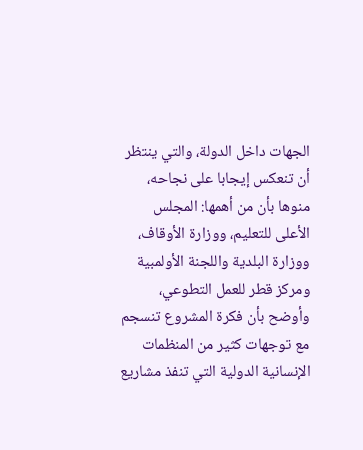الجهات داخل الدولة، والتي ينتظر أن تنعكس إيجابا على نجاحه، منوها بأن من أهمها: المجلس الأعلى للتعليم، ووزارة الأوقاف، ووزارة البلدية واللجنة الأولمبية ومركز قطر للعمل التطوعي، وأوضح بأن فكرة المشروع تنسجم مع توجهات كثير من المنظمات الإنسانية الدولية التي تنفذ مشاريع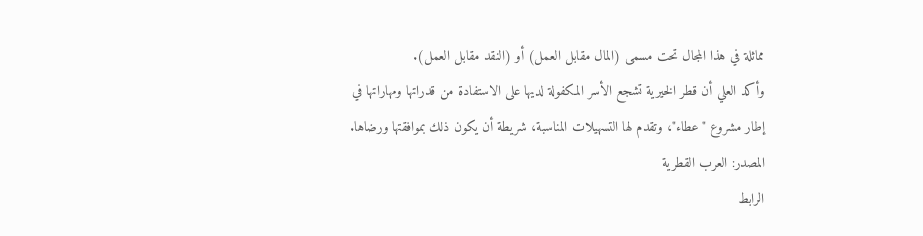مماثلة في هذا المجال تحت مسمى (المال مقابل العمل) أو (النقد مقابل العمل).
وأكد العلي أن قطر الخيرية تشجع الأسر المكفولة لديها على الاستفادة من قدراتها ومهاراتها في إطار مشروع "عطاء"، وتقدم لها التسهيلات المناسبة، شريطة أن يكون ذلك بموافقتها ورضاها.
المصدر: العرب القطرية
الرابط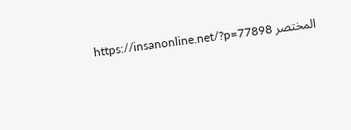المختصر https://insanonline.net/?p=77898